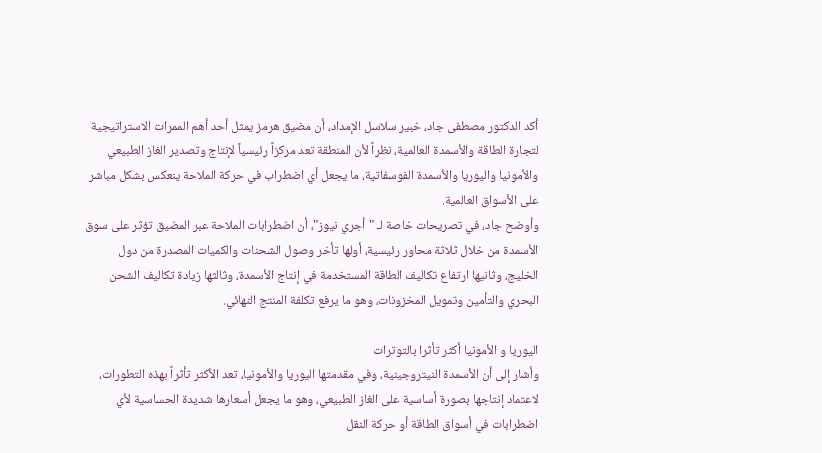أكد الدكتور مصطفى جاد، خبير سلاسل الإمداد، أن مضيق هرمز يمثل أحد أهم الممرات الاستراتيجية لتجارة الطاقة والأسمدة العالمية، نظراً لأن المنطقة تعد مركزاً رئيسياً لإنتاج وتصدير الغاز الطبيعي والأمونيا واليوريا والأسمدة الفوسفاتية، ما يجعل أي اضطراب في حركة الملاحة ينعكس بشكل مباشر على الأسواق العالمية.
وأوضح جاد، في تصريحات خاصة لـ "أجري نيوز"، أن اضطرابات الملاحة عبر المضيق تؤثر على سوق الأسمدة من خلال ثلاثة محاور رئيسية، أولها تأخر وصول الشحنات والكميات المصدرة من دول الخليج، وثانيها ارتفاع تكاليف الطاقة المستخدمة في إنتاج الأسمدة، وثالثها زيادة تكاليف الشحن البحري والتأمين وتمويل المخزونات، وهو ما يرفع تكلفة المنتج النهائي.

اليوريا و الأمونيا أكثر تأثرا بالتوترات
وأشار إلى أن الأسمدة النيتروجينية، وفي مقدمتها اليوريا والأمونيا، تعد الأكثر تأثراً بهذه التطورات، لاعتماد إنتاجها بصورة أساسية على الغاز الطبيعي، وهو ما يجعل أسعارها شديدة الحساسية لأي اضطرابات في أسواق الطاقة أو حركة النقل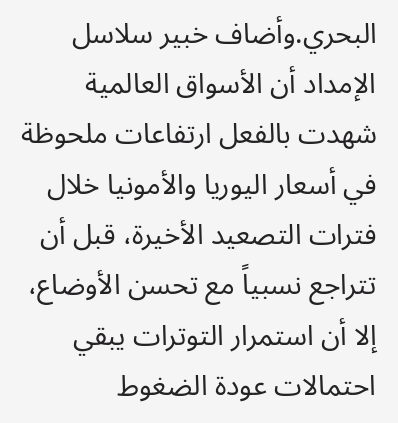البحري.وأضاف خبير سلاسل الإمداد أن الأسواق العالمية شهدت بالفعل ارتفاعات ملحوظة في أسعار اليوريا والأمونيا خلال فترات التصعيد الأخيرة، قبل أن تتراجع نسبياً مع تحسن الأوضاع، إلا أن استمرار التوترات يبقي احتمالات عودة الضغوط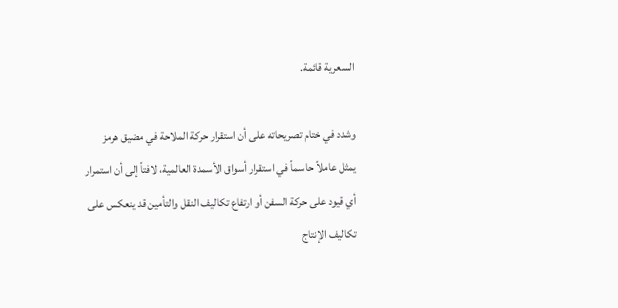السعرية قائمة.

وشدد في ختام تصريحاته على أن استقرار حركة الملاحة في مضيق هرمز يمثل عاملاً حاسماً في استقرار أسواق الأسمدة العالمية، لافتاً إلى أن استمرار أي قيود على حركة السفن أو ارتفاع تكاليف النقل والتأمين قد ينعكس على تكاليف الإنتاج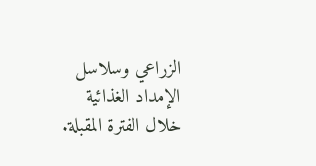الزراعي وسلاسل الإمداد الغذائية خلال الفترة المقبلة.